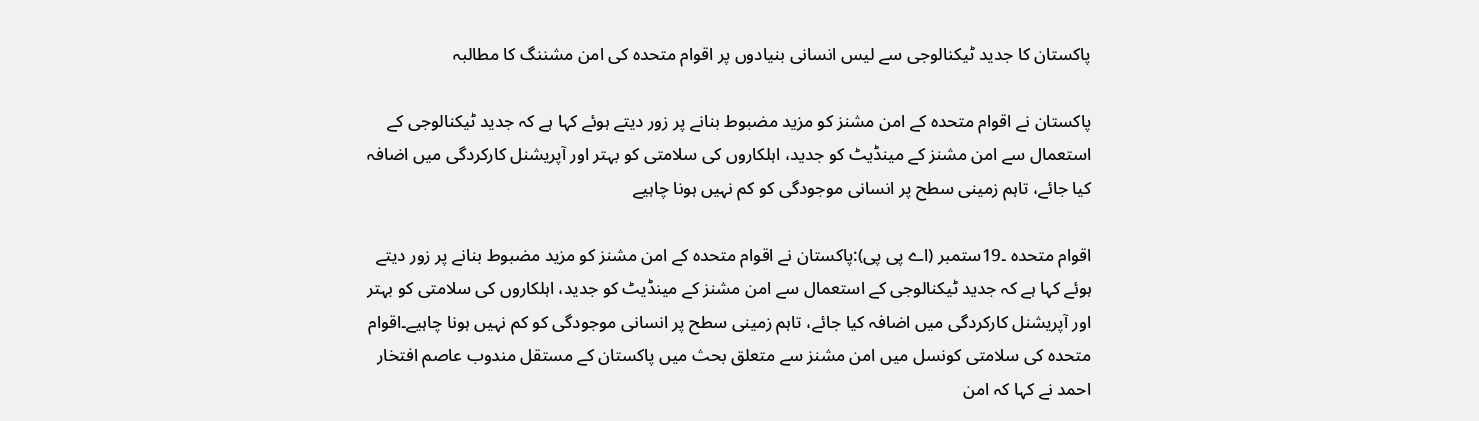پاکستان کا جدید ٹیکنالوجی سے لیس انسانی بنیادوں پر اقوام متحدہ کی امن مشننگ کا مطالبہ

پاکستان نے اقوام متحدہ کے امن مشنز کو مزید مضبوط بنانے پر زور دیتے ہوئے کہا ہے کہ جدید ٹیکنالوجی کے استعمال سے امن مشنز کے مینڈیٹ کو جدید، اہلکاروں کی سلامتی کو بہتر اور آپریشنل کارکردگی میں اضافہ کیا جائے، تاہم زمینی سطح پر انسانی موجودگی کو کم نہیں ہونا چاہیے

اقوام متحدہ ۔19ستمبر (اے پی پی):پاکستان نے اقوام متحدہ کے امن مشنز کو مزید مضبوط بنانے پر زور دیتے ہوئے کہا ہے کہ جدید ٹیکنالوجی کے استعمال سے امن مشنز کے مینڈیٹ کو جدید، اہلکاروں کی سلامتی کو بہتر اور آپریشنل کارکردگی میں اضافہ کیا جائے، تاہم زمینی سطح پر انسانی موجودگی کو کم نہیں ہونا چاہیے۔اقوام متحدہ کی سلامتی کونسل میں امن مشنز سے متعلق بحث میں پاکستان کے مستقل مندوب عاصم افتخار احمد نے کہا کہ امن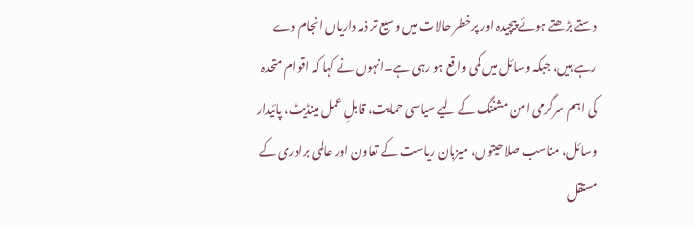دستے بڑھتے ہوئے پیچیدہ اور پرخطر حالات میں وسیع تر ذمہ داریاں انجام دے رہے ہیں، جبکہ وسائل میں کمی واقع ہو رہی ہے۔انہوں نے کہا کہ اقوام متحدہ کی اہم سرگرمی امن مشننگ کے لیے سیاسی حمایت، قابلِ عمل مینڈیٹ، پائیدار وسائل، مناسب صلاحیتوں، میزبان ریاست کے تعاون اور عالمی برادری کے مستقل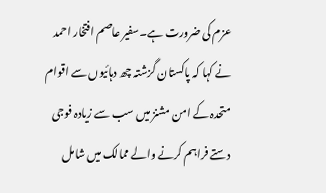عزم کی ضرورت ہے۔سفیر عاصم افتخار احمد نے کہا کہ پاکستان گزشتہ چھ دہائیوں سے اقوام متحدہ کے امن مشنز میں سب سے زیادہ فوجی دستے فراہم کرنے والے ممالک میں شامل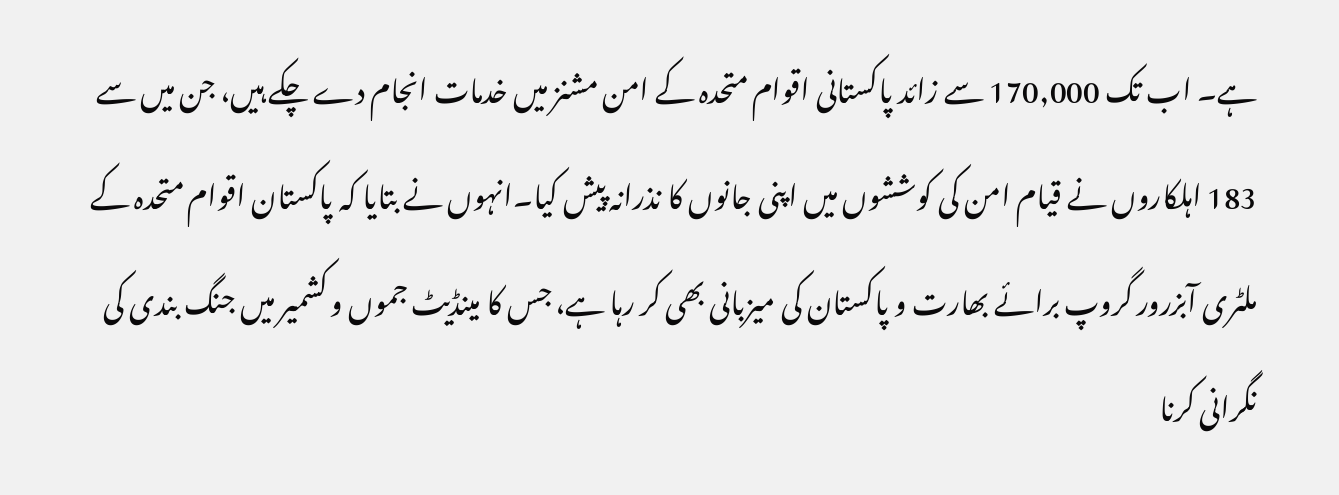ہے۔ اب تک 170,000 سے زائد پاکستانی اقوام متحدہ کے امن مشنز میں خدمات انجام دے چکے ہیں، جن میں سے 183 اہلکاروں نے قیام امن کی کوششوں میں اپنی جانوں کا نذرانہ پیش کیا۔انہوں نے بتایا کہ پاکستان اقوام متحدہ کے ملٹری آبزرور گروپ برائے بھارت و پاکستان کی میزبانی بھی کر رہا ہے، جس کا مینڈیٹ جموں و کشمیر میں جنگ بندی کی نگرانی کرنا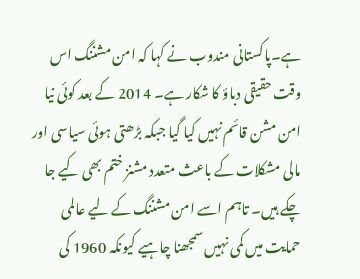ہے۔پاکستانی مندوب نے کہا کہ امن مشننگ اس وقت حقیقی دباؤ کا شکار ہے۔ 2014 کے بعد کوئی نیا امن مشن قائم نہیں کیا گیا جبکہ بڑھتی ہوئی سیاسی اور مالی مشکلات کے باعث متعدد مشنز ختم بھی کیے جا چکے ہیں۔ تاہم اسے امن مشننگ کے لیے عالمی حمایت میں کمی نہیں سمجھنا چاہیے کیونکہ 1960 کی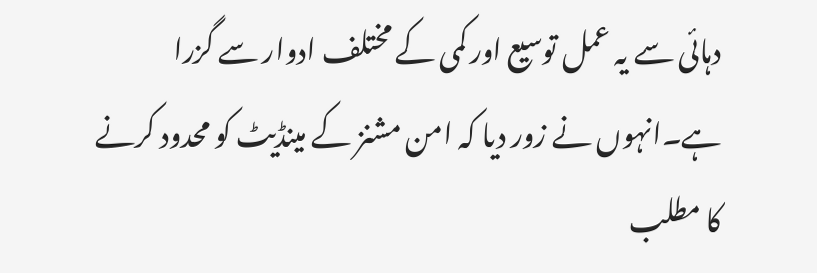دہائی سے یہ عمل توسیع اور کمی کے مختلف ادوار سے گزرا ہے۔انہوں نے زور دیا کہ امن مشنز کے مینڈیٹ کو محدود کرنے کا مطلب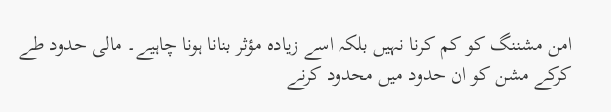امن مشننگ کو کم کرنا نہیں بلکہ اسے زیادہ مؤثر بنانا ہونا چاہیے۔ مالی حدود طے کرکے مشن کو ان حدود میں محدود کرنے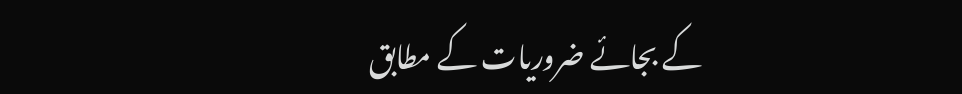کے بجائے ضروریات کے مطابق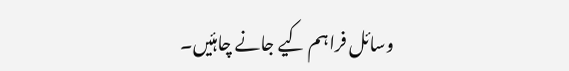وسائل فراہم کیے جانے چاہئیں۔